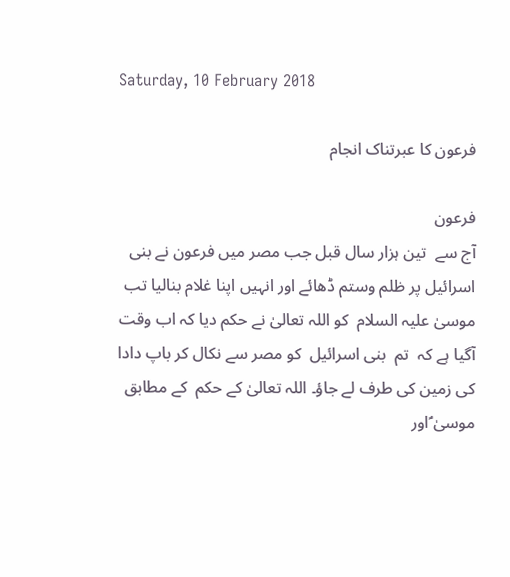Saturday, 10 February 2018

فرعون کا عبرتناک انجام

فرعون
آج سے  تین ہزار سال قبل جب مصر میں فرعون نے بنی اسرائیل پر ظلم وستم ڈھائے اور انہیں اپنا غلام بنالیا تب موسیٰ علیہ السلام  کو اللہ تعالیٰ نے حکم دیا کہ اب وقت آگیا ہے کہ  تم  بنی اسرائیل  کو مصر سے نکال کر باپ دادا کی زمین کی طرف لے جاؤ۔ اللہ تعالیٰ کے حکم  کے مطابق موسیٰ ؑاور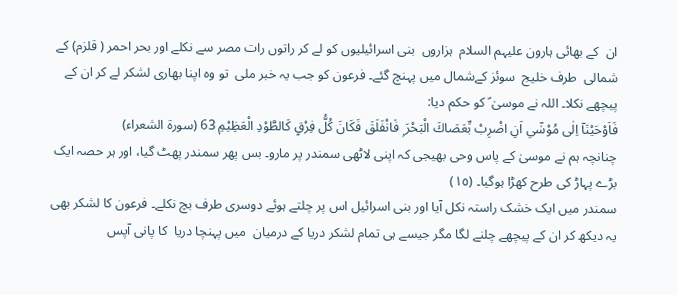ان  کے بھائی ہارون علیہم السلام  ہزاروں  بنی اسرائیلیوں کو لے کر راتوں رات مصر سے نکلے اور بحر احمر ( قلزم) کے شمالی  طرف خلیج  سوئز کےشمال میں پہنچ گئے۔ فرعون کو جب یہ خبر ملی  تو وہ اپنا بھاری لشکر لے کر ان کے پیچھے نکلا۔ اللہ نے موسیٰ ؑ کو حکم دیا:
فَاَوْحَيْنَآ اِلٰى مُوْسٰٓي اَنِ اضْرِبْ بِّعَصَاكَ الْبَحْرَ ۭ فَانْفَلَقَ فَكَانَ كُلُّ فِرْقٍ كَالطَّوْدِ الْعَظِيْمِ 63 (سورۃ الشعراء)
چنانچہ ہم نے موسیٰ کے پاس وحی بھیجی کہ اپنی لاٹھی سمندر پر مارو۔ بس پھر سمندر پھٹ گیا، اور ہر حصہ ایک بڑے پہاڑ کی طرح کھڑا ہوگیا۔ (١٥)
سمندر میں ایک خشک راستہ نکل آیا اور بنی اسرائیل اس پر چلتے ہوئے دوسری طرف بچ نکلے۔ فرعون کا لشکر بھی یہ دیکھ کر ان کے پیچھے چلنے لگا مگر جیسے ہی تمام لشکر دریا کے درمیان  میں پہنچا دریا  کا پانی آپس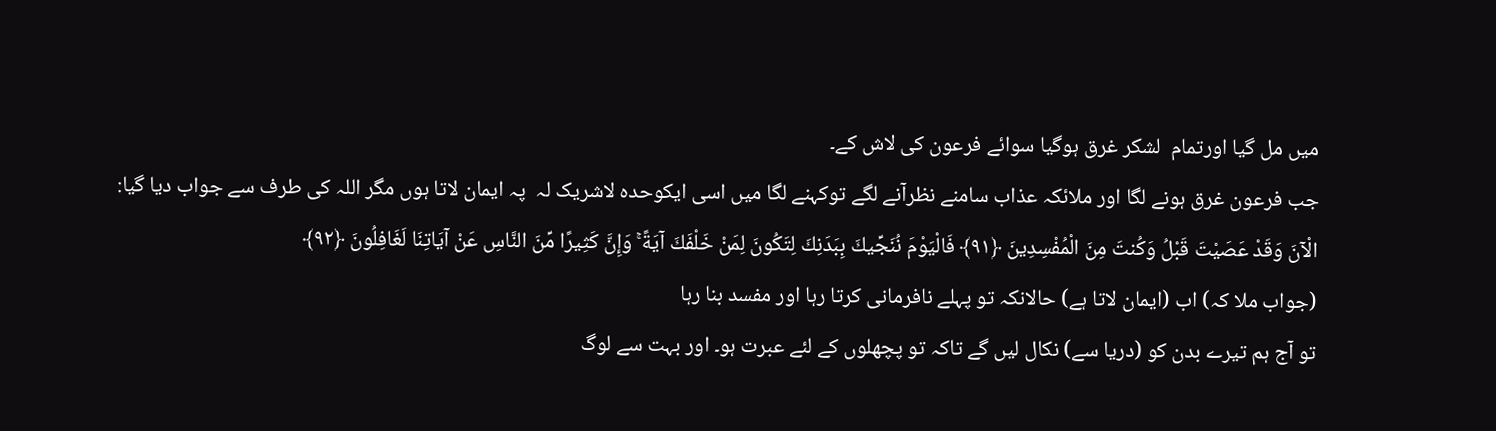میں مل گیا اورتمام  لشکر غرق ہوگیا سوائے فرعون کی لاش کے۔
جب فرعون غرق ہونے لگا اور ملائکہ عذاب سامنے نظرآنے لگے توکہنے لگا میں اسی ایکوحدہ لاشریک لہ  پہ ایمان لاتا ہوں مگر اللہ کی طرف سے جواب دیا گیا:
الْآنَ وَقَدْ عَصَيْتَ قَبْلُ وَكُنتَ مِنَ الْمُفْسِدِينَ ﴿٩١﴾ فَالْيَوْمَ نُنَجِّيكَ بِبَدَنِكَ لِتَكُونَ لِمَنْ خَلْفَكَ آيَةً ۚ وَإِنَّ كَثِيرًا مِّنَ النَّاسِ عَنْ آيَاتِنَا لَغَافِلُونَ ﴿٩٢﴾
(جواب ملا کہ) اب (ایمان لاتا ہے) حالانکہ تو پہلے نافرمانی کرتا رہا اور مفسد بنا رہا
تو آج ہم تیرے بدن کو (دریا سے) نکال لیں گے تاکہ تو پچھلوں کے لئے عبرت ہو۔ اور بہت سے لوگ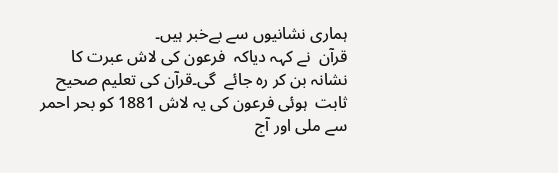ہماری نشانیوں سے بےخبر ہیں۔
قرآن  نے کہہ دیاکہ  فرعون کی لاش عبرت کا نشانہ بن کر رہ جائے  گی۔قرآن کی تعلیم صحیح ثابت  ہوئی فرعون کی یہ لاش 1881 کو بحر احمر سے ملی اور آج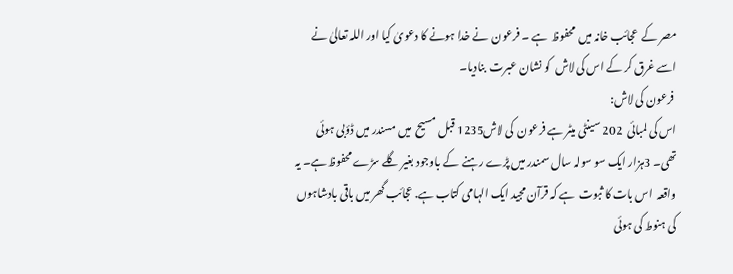مصر کے  عجائب خانہ میں  محفوظ  ہے ۔ فرعون  نے خدا ہونے کا دعویٰ کیا اور اللہ تعالیٰ نے اسے غرق کر کے اس کی لاش  کو نشان عبرت  بنادیا۔
 فرعون کی لاش:
اس کی لمبائی  202 سینٹی میٹر ہے فرعون  کی لاش1235 قبل مسیح  میں مسندر میں ڈؤبی ہوئی تھی۔ 3ہزار ایک سو سولہ سال سمندر میں پڑے رہنے  کے باوجود بغیر گلے سڑے محفوظ ہے۔ یہ واقعہ  اس بات کا ثبوت  ہے کہ قرآن مجید ایک الہامی کتاب ہے. عجائب گھر میں باقی بادشاہوں کی ہنوط کی ہوئی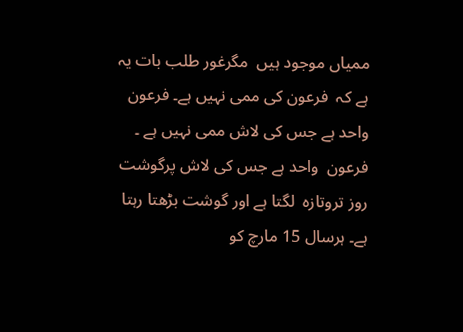ممیاں موجود ہیں  مگرغور طلب بات یہ ہے کہ  فرعون کی ممی نہیں ہے۔ فرعون  واحد ہے جس کی لاش ممی نہیں ہے ۔ فرعون  واحد ہے جس کی لاش پرگوشت روز تروتازہ  لگتا ہے اور گوشت بڑھتا رہتا ہے۔ ہرسال 15 مارچ کو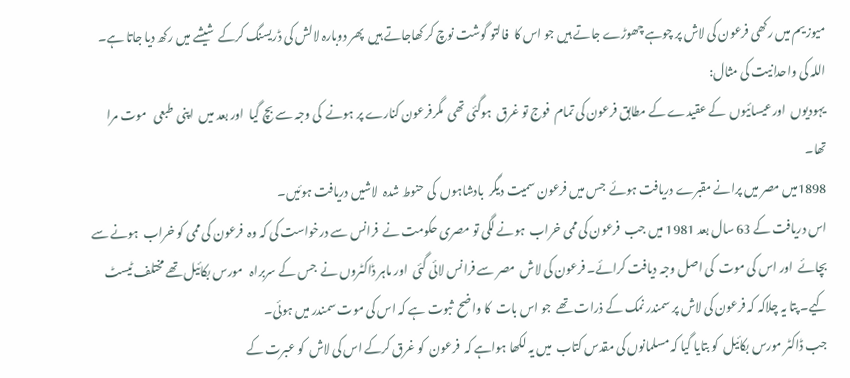میوزیم میں رکھی فرعون کی لاش پر چوہے چھوڑے جاتے ہیں جو اس کا  فالتو گوشت نوچ کر کھاجاتے ہیں  پھر دوبارہ لالش کی ڈریسنگ کرکے  شیشے میں رکھ دیا جاتا ہے۔
اللہ کی واحدانیت کی مثال:
یہودیوں  اورعیسائیوں  کے عقیدے کے مطابق فرعون کی تمام  فوج تو غرق  ہوگئی تھی  مگرفرعون کنارے پر ہونے  کی وجہ سے بچ گیا  اور بعد میں  اپنی  طبعی   موت مرا تھا۔
1898میں مصر میں پرانے مقبرے دریافت ہوئے  جس میں فرعون سمیت دیگر  بادشاہوں  کی حنوط شدہ  لاشیں دریافت ہوئیں۔
اس دریافت کے 63 سال بعد 1981 میں جب  فرعون کی ممی خراب  ہونے لگی تو مصری حکومت نے  فرانس سے درخواست کی کہ وہ  فرعون کی ممی کو خراب  ہونے سے بچائے  اور اس کی موت  کی اصل وجہ دیافت کرائے۔ فرعون کی لاش  مصر سے فرانس لائی گئی  اور ماہر ڈاکٹروں نے  جس کے سربراہ   مورس بکائیل تھے مختلف ٹیسٹ کیے۔ پتا یہ چلاکہ کہ فرعون کی لاش پر سمندر نمک کے ذرات تھے  جو اس بات  کا واضح  ثبوت ہے کہ اس کی موت سمندر میں ہوئی۔
جب ڈاکٹر مورس بکائیل  کو بتایا گیا کہ مسلمانوں کی مقدس کتاب  میں یہ لکھا ہواہے کہ  فرعون  کو غرق کرکے اس کی لاش  کو عبرت کے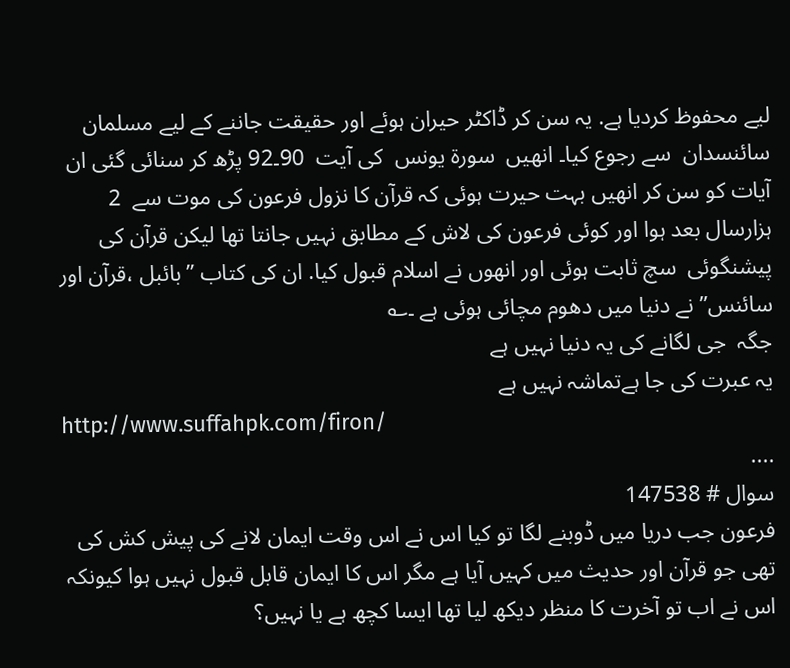لیے محفوظ کردیا ہے. یہ سن کر ڈاکٹر حیران ہوئے اور حقیقت جاننے کے لیے مسلمان  سائنسدان  سے رجوع کیا۔ انھیں  سورۃ یونس  کی آیت  90۔92 پڑھ کر سنائی گئی ان آیات کو سن کر انھیں بہت حیرت ہوئی کہ قرآن کا نزول فرعون کی موت سے  2 ہزارسال بعد ہوا اور کوئی فرعون کی لاش کے مطابق نہیں جانتا تھا لیکن قرآن کی پیشنگوئی  سچ ثابت ہوئی اور انھوں نے اسلام قبول کیا. ان کی کتاب ”بائبل ،قرآن اور سائنس” نے دنیا میں دھوم مچائی ہوئی ہے ۔؎
جگہ  جی لگانے کی یہ دنیا نہیں ہے
یہ عبرت کی جا ہےتماشہ نہیں ہے
http://www.suffahpk.com/firon/
....
سوال # 147538
فرعون جب دریا میں ڈوبنے لگا تو کیا اس نے اس وقت ایمان لانے کی پیش کش کی تھی جو قرآن اور حدیث میں کہیں آیا ہے مگر اس کا ایمان قابل قبول نہیں ہوا کیونکہ اس نے اب تو آخرت کا منظر دیکھ لیا تھا ایسا کچھ ہے یا نہیں؟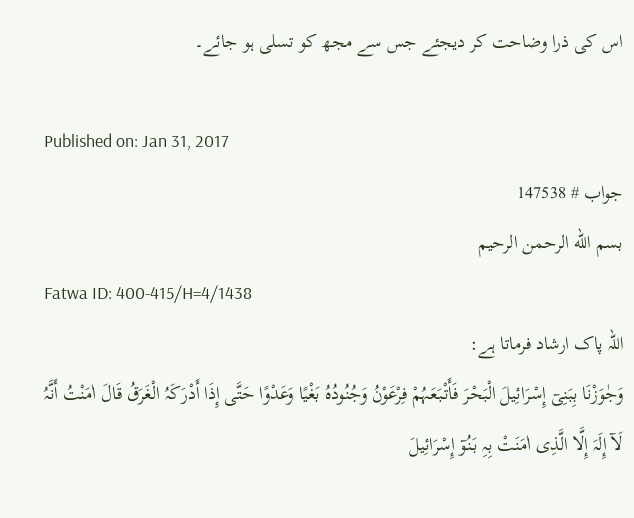اس کی ذرا وضاحت کر دیجئے جس سے مجھ کو تسلی ہو جائے۔

Published on: Jan 31, 2017
جواب # 147538
بسم الله الرحمن الرحيم
Fatwa ID: 400-415/H=4/1438
اللہ پاک ارشاد فرماتا ہے:
وَجٰوَزْنَا بِبَنِیٓ إِسْرَائِیلَ الْبَحْرَ فَأَتْبَعَہُمْ فِرْعَوْنُ وَجُنُودُہُ بَغْیًا وَعَدْوًا حَتَّی إِذَا أَدْرَکَہُ الْغَرَقُ قَالَ اٰمَنْتُ أَنَّہُ لَآ إِلَہَ إِلَّا الَّذِی اٰمَنَتْ بِہِ بَنُوٓ إِسْرَائِیلَ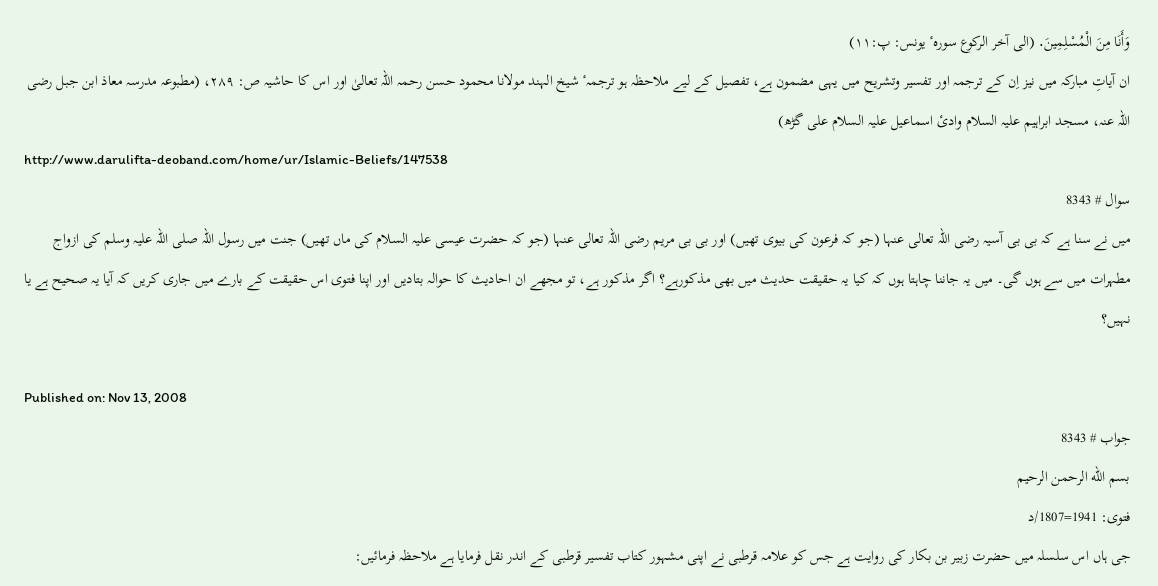وَأَنَا مِنَ الْمُسْلِمِینَ․ (الی آخر الرکوع سورہٴ یونس: پ:۱۱)
ان آیاتِ مبارکہ میں نیز اِن کے ترجمہ اور تفسیر وتشریح میں یہی مضمون ہے، تفصیل کے لیے ملاحظہ ہو ترجمہٴ شیخ الہند مولانا محمود حسن رحمہ اللہ تعالیٰ اور اس کا حاشیہ ص: ۲۸۹، (مطبوعہ مدرسہ معاذ ابن جبل رضی اللہ عنہ، مسجد ابراہیم علیہ السلام وادئ اسماعیل علیہ السلام علی گڑھ)
http://www.darulifta-deoband.com/home/ur/Islamic-Beliefs/147538
سوال # 8343
میں نے سنا ہے کہ بی بی آسیہ رضی اللہ تعالی عنہا (جو کہ فرعون کی بیوی تھیں) اور بی بی مریم رضی اللہ تعالی عنہا (جو کہ حضرت عیسی علیہ السلام کی ماں تھیں) جنت میں رسول اللہ صلی اللہ علیہ وسلم کی ازواج مطہرات میں سے ہوں گی۔ میں یہ جاننا چاہتا ہوں کہ کیا یہ حقیقت حدیث میں بھی مذکورہے؟ اگر مذکور ہے، تو مجھے ان احادیث کا حوالہ بتادیں اور اپنا فتوی اس حقیقت کے بارے میں جاری کریں کہ آیا یہ صحیح ہے یا نہیں؟

Published on: Nov 13, 2008
جواب # 8343
بسم الله الرحمن الرحيم
فتوی: 1941=1807/د
جی ہاں اس سلسلہ میں حضرت زبیر بن بکار کی روایت ہے جس کو علامہ قرطبی نے اپنی مشہور کتاب تفسیر قرطبی کے اندر نقل فرمایا ہے ملاحظہ فرمائیں: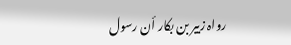رواہ زبیر بن بکار أن رسول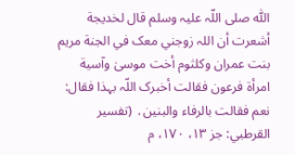اللّٰہ صلی اللّہ علیہ وسلم قال لخدیجة أشعرت أن اللہ زوجني معک في الجنة مریم بنت عمران وکلثوم أخت موسیٰ وآسیة امرأة فرعون فقالت أخبرک اللّہ بہذا فقال: نعم فقالت بالرفاء والبنین․ (تفسیر القرطبي: جز ۱۳، ۱۷۰، م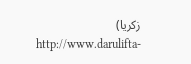زکریا)
http://www.darulifta-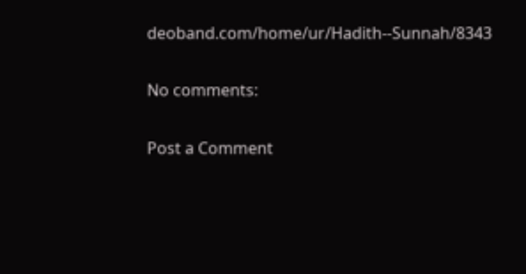deoband.com/home/ur/Hadith--Sunnah/8343

No comments:

Post a Comment